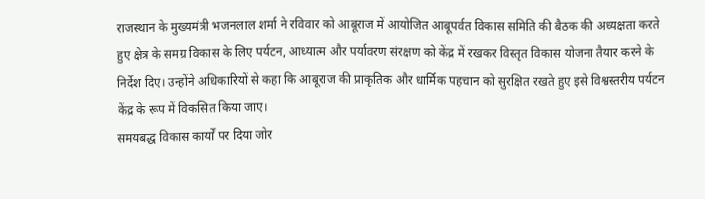राजस्थान के मुख्यमंत्री भजनलाल शर्मा ने रविवार को आबूराज में आयोजित आबूपर्वत विकास समिति की बैठक की अध्यक्षता करते हुए क्षेत्र के समग्र विकास के लिए पर्यटन, आध्यात्म और पर्यावरण संरक्षण को केंद्र में रखकर विस्तृत विकास योजना तैयार करने के निर्देश दिए। उन्होंने अधिकारियों से कहा कि आबूराज की प्राकृतिक और धार्मिक पहचान को सुरक्षित रखते हुए इसे विश्वस्तरीय पर्यटन केंद्र के रूप में विकसित किया जाए।
समयबद्ध विकास कार्यों पर दिया जोर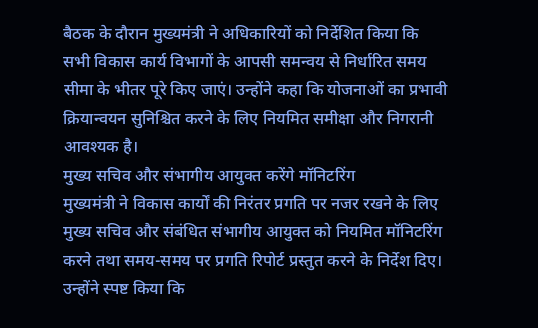बैठक के दौरान मुख्यमंत्री ने अधिकारियों को निर्देशित किया कि सभी विकास कार्य विभागों के आपसी समन्वय से निर्धारित समय सीमा के भीतर पूरे किए जाएं। उन्होंने कहा कि योजनाओं का प्रभावी क्रियान्वयन सुनिश्चित करने के लिए नियमित समीक्षा और निगरानी आवश्यक है।
मुख्य सचिव और संभागीय आयुक्त करेंगे मॉनिटरिंग
मुख्यमंत्री ने विकास कार्यों की निरंतर प्रगति पर नजर रखने के लिए मुख्य सचिव और संबंधित संभागीय आयुक्त को नियमित मॉनिटरिंग करने तथा समय-समय पर प्रगति रिपोर्ट प्रस्तुत करने के निर्देश दिए। उन्होंने स्पष्ट किया कि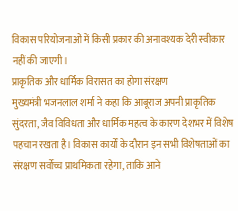विकास परियोजनाओं में किसी प्रकार की अनावश्यक देरी स्वीकार नहीं की जाएगी।
प्राकृतिक और धार्मिक विरासत का होगा संरक्षण
मुख्यमंत्री भजनलाल शर्मा ने कहा कि आबूराज अपनी प्राकृतिक सुंदरता, जैव विविधता और धार्मिक महत्व के कारण देशभर में विशेष पहचान रखता है। विकास कार्यों के दौरान इन सभी विशेषताओं का संरक्षण सर्वोच्च प्राथमिकता रहेगा, ताकि आने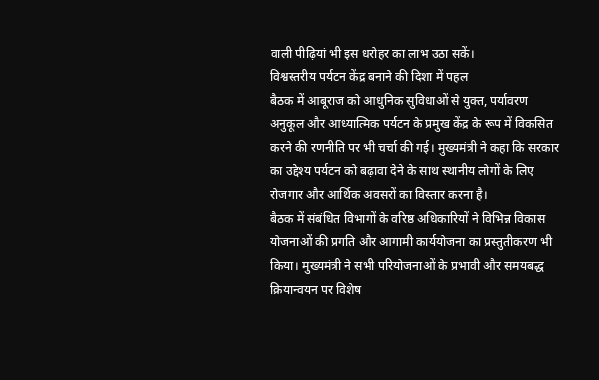वाली पीढ़ियां भी इस धरोहर का लाभ उठा सकें।
विश्वस्तरीय पर्यटन केंद्र बनाने की दिशा में पहल
बैठक में आबूराज को आधुनिक सुविधाओं से युक्त, पर्यावरण अनुकूल और आध्यात्मिक पर्यटन के प्रमुख केंद्र के रूप में विकसित करने की रणनीति पर भी चर्चा की गई। मुख्यमंत्री ने कहा कि सरकार का उद्देश्य पर्यटन को बढ़ावा देने के साथ स्थानीय लोगों के लिए रोजगार और आर्थिक अवसरों का विस्तार करना है।
बैठक में संबंधित विभागों के वरिष्ठ अधिकारियों ने विभिन्न विकास योजनाओं की प्रगति और आगामी कार्ययोजना का प्रस्तुतीकरण भी किया। मुख्यमंत्री ने सभी परियोजनाओं के प्रभावी और समयबद्ध क्रियान्वयन पर विशेष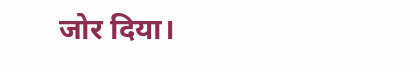जोर दिया।